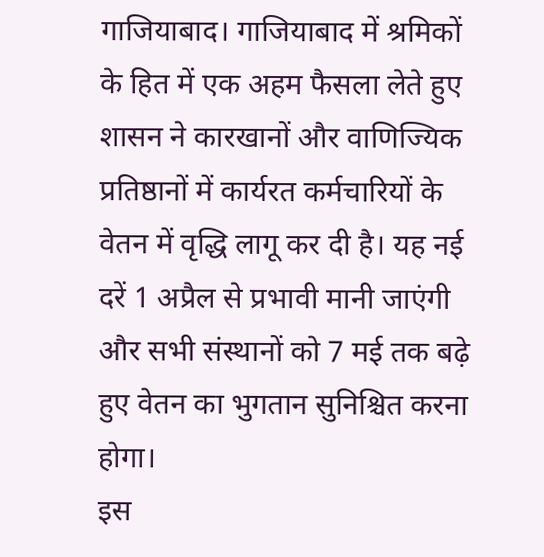गाजियाबाद। गाजियाबाद में श्रमिकों के हित में एक अहम फैसला लेते हुए शासन ने कारखानों और वाणिज्यिक प्रतिष्ठानों में कार्यरत कर्मचारियों के वेतन में वृद्धि लागू कर दी है। यह नई दरें 1 अप्रैल से प्रभावी मानी जाएंगी और सभी संस्थानों को 7 मई तक बढ़े हुए वेतन का भुगतान सुनिश्चित करना होगा।
इस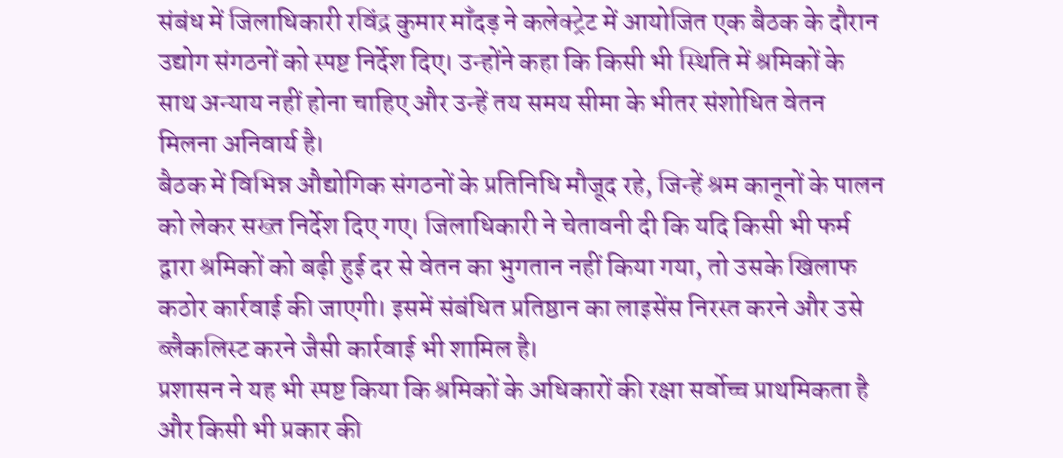संबंध में जिलाधिकारी रविंद्र कुमार माँदड़ ने कलेक्ट्रेट में आयोजित एक बैठक के दौरान उद्योग संगठनों को स्पष्ट निर्देश दिए। उन्होंने कहा कि किसी भी स्थिति में श्रमिकों के साथ अन्याय नहीं होना चाहिए और उन्हें तय समय सीमा के भीतर संशोधित वेतन मिलना अनिवार्य है।
बैठक में विभिन्न औद्योगिक संगठनों के प्रतिनिधि मौजूद रहे, जिन्हें श्रम कानूनों के पालन को लेकर सख्त निर्देश दिए गए। जिलाधिकारी ने चेतावनी दी कि यदि किसी भी फर्म द्वारा श्रमिकों को बढ़ी हुई दर से वेतन का भुगतान नहीं किया गया, तो उसके खिलाफ कठोर कार्रवाई की जाएगी। इसमें संबंधित प्रतिष्ठान का लाइसेंस निरस्त करने और उसे ब्लैकलिस्ट करने जैसी कार्रवाई भी शामिल है।
प्रशासन ने यह भी स्पष्ट किया कि श्रमिकों के अधिकारों की रक्षा सर्वोच्च प्राथमिकता है और किसी भी प्रकार की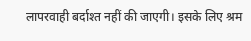लापरवाही बर्दाश्त नहीं की जाएगी। इसके लिए श्रम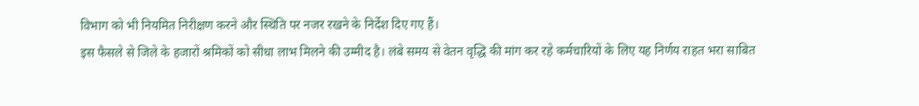विभाग को भी नियमित निरीक्षण करने और स्थिति पर नजर रखने के निर्देश दिए गए हैं।
इस फैसले से जिले के हजारों श्रमिकों को सीधा लाभ मिलने की उम्मीद है। लंबे समय से वेतन वृद्धि की मांग कर रहे कर्मचारियों के लिए यह निर्णय राहत भरा साबित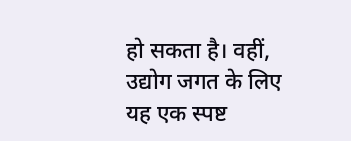हो सकता है। वहीं, उद्योग जगत के लिए यह एक स्पष्ट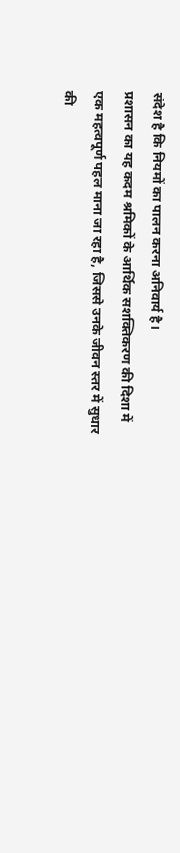संदेश है कि नियमों का पालन करना अनिवार्य है।
प्रशासन का यह कदम श्रमिकों के आर्थिक सशक्तिकरण की दिशा में एक महत्वपूर्ण पहल माना जा रहा है, जिससे उनके जीवन स्तर में सुधार की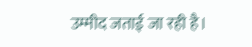उम्मीद जताई जा रही है।